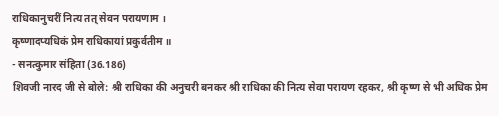राधिकानुचरीं नित्य तत् सेवन परायणाम ।
कृष्णादप्यधिकं प्रेम राधिकायां प्रकुर्वतीम ॥
- सनत्कुमार संहिता (36.186)
शिवजी नारद जी से बोले: श्री राधिका की अनुचरी बनकर श्री राधिका की नित्य सेवा परायण रहकर, श्री कृष्ण से भी अधिक प्रेम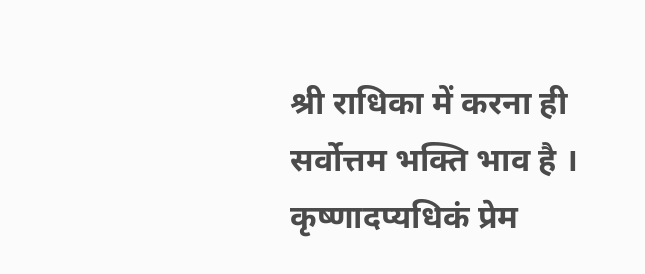श्री राधिका में करना ही सर्वोत्तम भक्ति भाव है ।
कृष्णादप्यधिकं प्रेम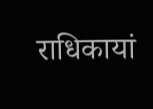राधिकायां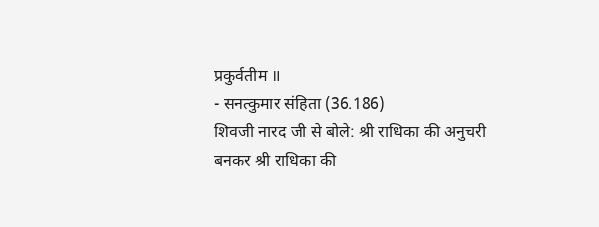प्रकुर्वतीम ॥
- सनत्कुमार संहिता (36.186)
शिवजी नारद जी से बोले: श्री राधिका की अनुचरी बनकर श्री राधिका की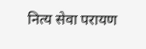नित्य सेवा परायण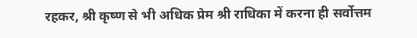रहकर, श्री कृष्ण से भी अधिक प्रेम श्री राधिका में करना ही सर्वोत्तम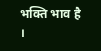भक्ति भाव है ।